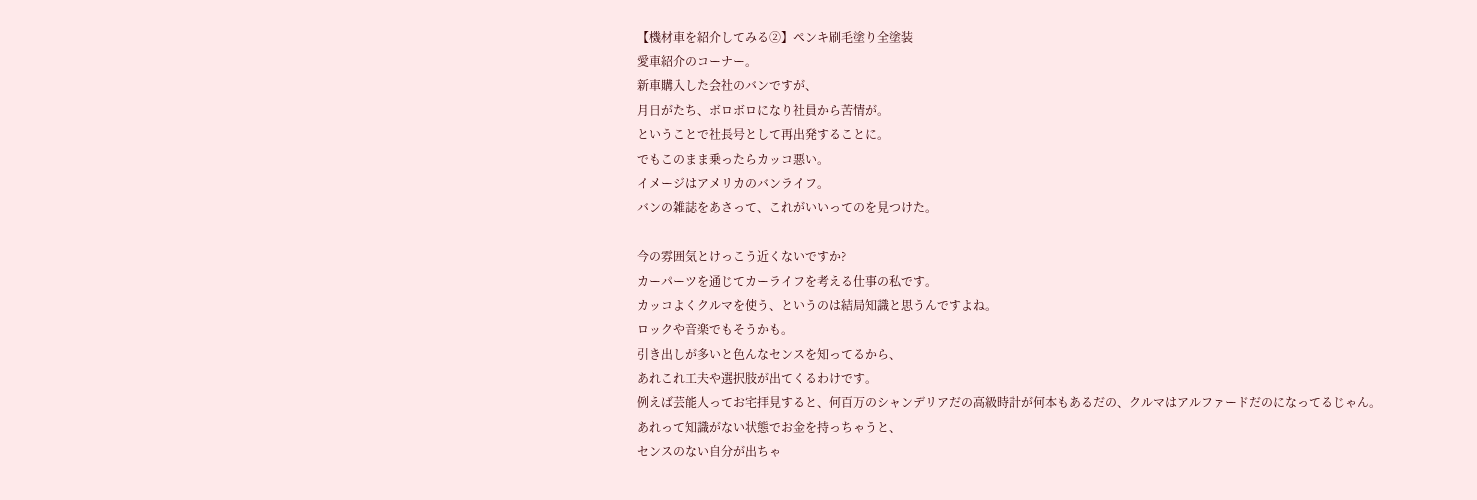【機材車を紹介してみる②】ペンキ刷毛塗り全塗装
愛車紹介のコーナー。
新車購入した会社のバンですが、
月日がたち、ボロボロになり社員から苦情が。
ということで社長号として再出発することに。
でもこのまま乗ったらカッコ悪い。
イメージはアメリカのバンライフ。
バンの雑誌をあさって、これがいいってのを見つけた。

今の雰囲気とけっこう近くないですか?
カーパーツを通じてカーライフを考える仕事の私です。
カッコよくクルマを使う、というのは結局知識と思うんですよね。
ロックや音楽でもそうかも。
引き出しが多いと色んなセンスを知ってるから、
あれこれ工夫や選択肢が出てくるわけです。
例えば芸能人ってお宅拝見すると、何百万のシャンデリアだの高級時計が何本もあるだの、クルマはアルファードだのになってるじゃん。
あれって知識がない状態でお金を持っちゃうと、
センスのない自分が出ちゃ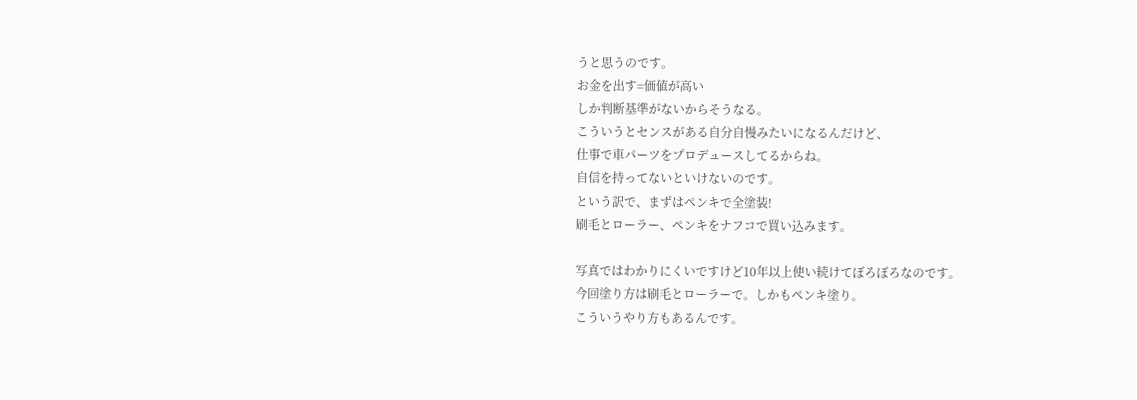うと思うのです。
お金を出す=価値が高い
しか判断基準がないからそうなる。
こういうとセンスがある自分自慢みたいになるんだけど、
仕事で車パーツをプロデュースしてるからね。
自信を持ってないといけないのです。
という訳で、まずはペンキで全塗装!
刷毛とローラー、ペンキをナフコで買い込みます。

写真ではわかりにくいですけど10年以上使い続けてぼろぼろなのです。
今回塗り方は刷毛とローラーで。しかもペンキ塗り。
こういうやり方もあるんです。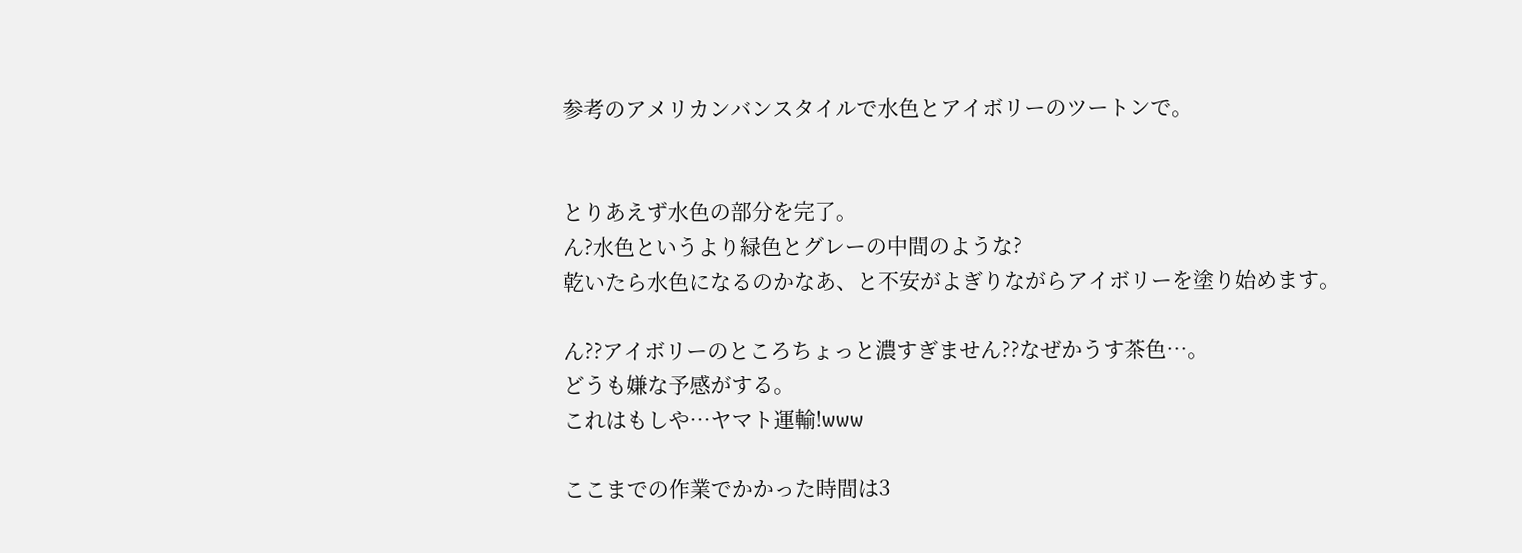参考のアメリカンバンスタイルで水色とアイボリーのツートンで。


とりあえず水色の部分を完了。
ん?水色というより緑色とグレーの中間のような?
乾いたら水色になるのかなあ、と不安がよぎりながらアイボリーを塗り始めます。

ん??アイボリーのところちょっと濃すぎません??なぜかうす茶色…。
どうも嫌な予感がする。
これはもしや…ヤマト運輸!www

ここまでの作業でかかった時間は3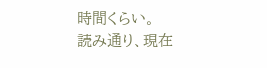時間くらい。
読み通り、現在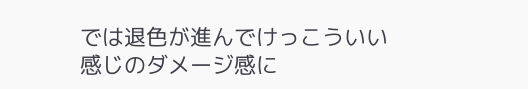では退色が進んでけっこういい感じのダメージ感に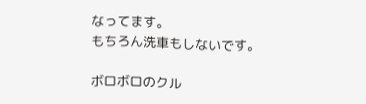なってます。
もちろん洗車もしないです。

ボロボロのクル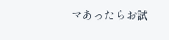マあったらお試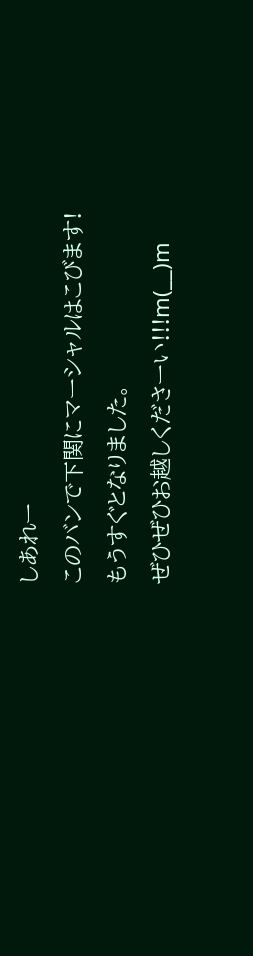しあれー
このバンで下関にマーシャルはこびます!
もうすぐとなりました。
ぜひぜひお越しくださーい!!!m(__)m